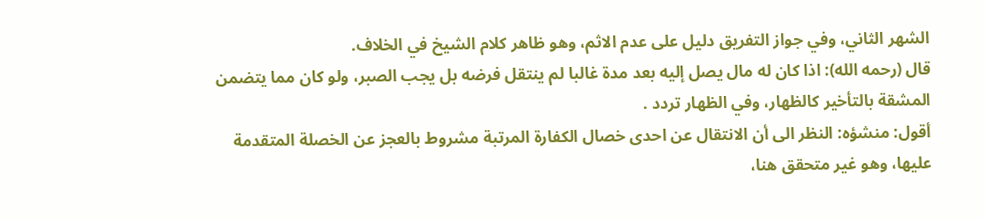الشهر الثاني، وفي جواز التفريق دليل على عدم الاثم، وهو ظاهر كلام الشيخ في الخلاف.
قال (رحمه الله): اذا كان له مال يصل إليه بعد مدة غالبا لم ينتقل فرضه بل يجب الصبر، ولو كان مما يتضمن المشقة بالتأخير كالظهار، وفي الظهار تردد .
أقول: منشؤه: النظر الى أن الانتقال عن احدى خصال الكفارة المرتبة مشروط بالعجز عن الخصلة المتقدمة عليها، وهو غير متحقق هنا،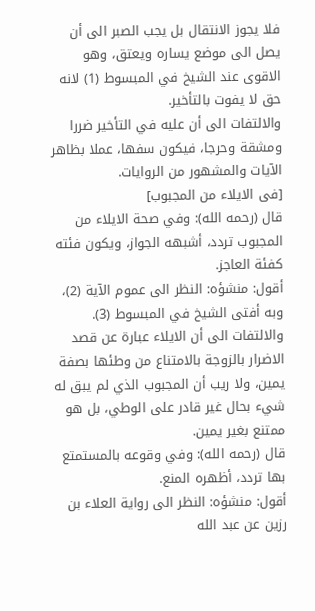فلا يجوز الانتقال بل يجب الصبر الى أن يصل الى موضع يساره ويعتق، وهو الاقوى عند الشيخ في المبسوط (1) لانه حق لا يفوت بالتأخير.
والالتفات الى أن عليه في التأخير ضررا ومشقة وحرجا، فيكون سفها، عملا بظاهر الآيات والمشهور من الروايات.
[فى الايلاء من المجبوب]
قال (رحمه الله): وفي صحة الايلاء من المجبوب تردد، أشبهه الجواز، ويكون فئته كفئة العاجز.
أقول: منشؤه: النظر الى عموم الآية (2)، وبه أفتى الشيخ في المبسوط (3).
والالتفات الى أن الايلاء عبارة عن قصد الاضرار بالزوجة بالامتناع من وطئها بصفة يمين، ولا ريب أن المجبوب الذي لم يبق له شيء بحال غير قادر على الوطي، بل هو ممتنع بغير يمين.
قال (رحمه الله): وفي وقوعه بالمستمتع بها تردد، أظهره المنع.
أقول: منشؤه: النظر الى رواية العلاء بن رزين عن عبد الله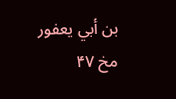بن أبي يعفور
مخ ۴۷